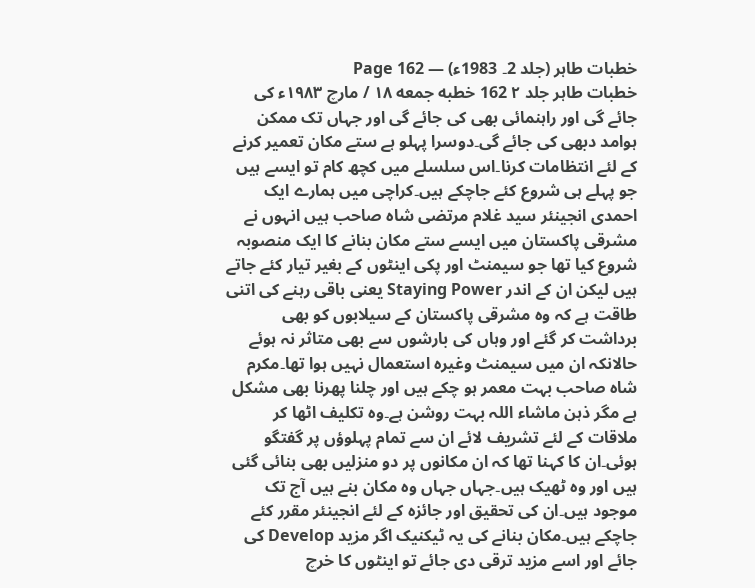خطبات طاہر (جلد 2۔ 1983ء) — Page 162
خطبات طاہر جلد ۲ 162 خطبه جمعه ۱۸ / مارچ ۱۹۸۳ء کی جائے گی اور راہنمائی بھی کی جائے گی اور جہاں تک ممکن ہوامد دبھی کی جائے گی۔دوسرا پہلو ہے ستے مکان تعمیر کرنے کے لئے انتظامات کرنا۔اس سلسلے میں کچھ کام تو ایسے ہیں جو پہلے ہی شروع کئے جاچکے ہیں۔کراچی میں ہمارے ایک احمدی انجینئر سید غلام مرتضی شاہ صاحب ہیں انہوں نے مشرقی پاکستان میں ایسے ستے مکان بنانے کا ایک منصوبہ شروع کیا تھا جو سیمنٹ اور پکی اینٹوں کے بغیر تیار کئے جاتے ہیں لیکن ان کے اندر Staying Power یعنی باقی رہنے کی اتنی طاقت ہے کہ وہ مشرقی پاکستان کے سیلابوں کو بھی برداشت کر گئے اور وہاں کی بارشوں سے بھی متاثر نہ ہوئے حالانکہ ان میں سیمنٹ وغیرہ استعمال نہیں ہوا تھا۔مکرم شاہ صاحب بہت معمر ہو چکے ہیں اور چلنا پھرنا بھی مشکل ہے مگر ذہن ماشاء اللہ بہت روشن ہے۔وہ تکلیف اٹھا کر ملاقات کے لئے تشریف لائے ان سے تمام پہلوؤں پر گفتگو ہوئی۔ان کا کہنا تھا کہ ان مکانوں پر دو منزلیں بھی بنائی گئی ہیں اور وہ ٹھیک ہیں۔جہاں جہاں وہ مکان بنے ہیں آج تک موجود ہیں۔ان کی تحقیق اور جائزہ کے لئے انجینئر مقرر کئے جاچکے ہیں۔مکان بنانے کی یہ ٹیکنیک اگر مزید Develop کی جائے اور اسے مزید ترقی دی جائے تو اینٹوں کا خرچ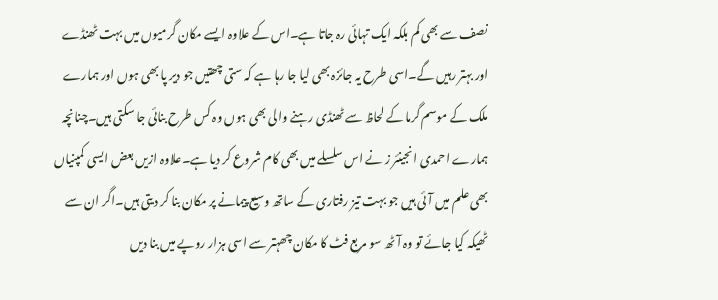نصف سے بھی کم بلکہ ایک تہائی رہ جاتا ہے۔اس کے علاوہ ایسے مکان گرمیوں میں بہت ٹھنڈے اور بہتر رہیں گے۔اسی طرح یہ جائزہ بھی لیا جا رہا ہے کہ ستی چھتیں جو دیر پا بھی ہوں اور ہمارے ملک کے موسم گرما کے لحاظ سے ٹھنڈی رہنے والی بھی ہوں وہ کس طرح بنائی جا سکتی ہیں۔چنانچہ ہمارے احمدی انجینئر ز نے اس سلسلے میں بھی کام شروع کر دیا ہے۔علاوہ ازیں بعض ایسی کمپنیاں بھی علم میں آئی ہیں جو بہت تیز رفتاری کے ساتھ وسیع پیمانے پر مکان بنا کر دیتی ہیں۔اگر ان سے ٹھیکہ کیا جائے تو وہ آٹھ سو مربع فٹ کا مکان چھہتر سے اسی ہزار روپے میں بنا دیں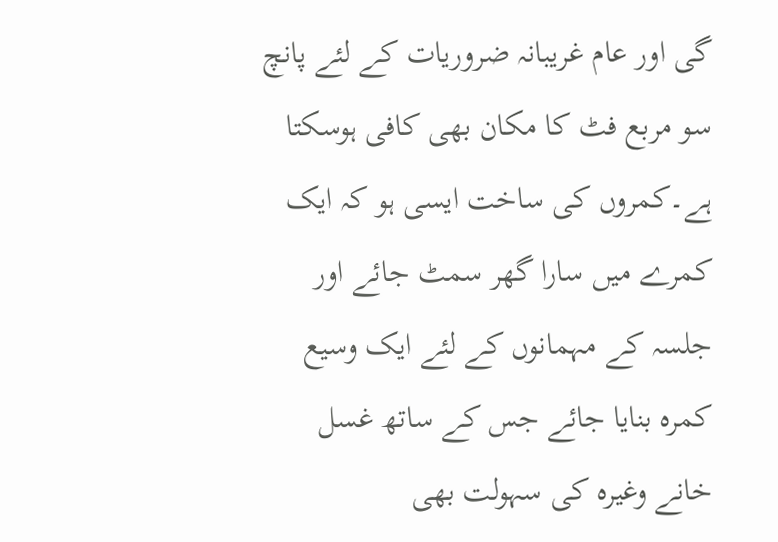گی اور عام غریبانہ ضروریات کے لئے پانچ سو مربع فٹ کا مکان بھی کافی ہوسکتا ہے۔کمروں کی ساخت ایسی ہو کہ ایک کمرے میں سارا گھر سمٹ جائے اور جلسہ کے مہمانوں کے لئے ایک وسیع کمرہ بنایا جائے جس کے ساتھ غسل خانے وغیرہ کی سہولت بھی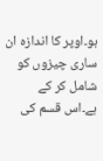ہو۔اوپر کا اندازہ ان ساری چیزوں کو شامل کر کے ہے۔اس قسم کی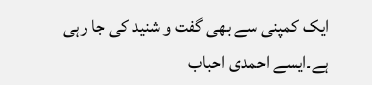ایک کمپنی سے بھی گفت و شنید کی جا رہی ہے۔ایسے احمدی احباب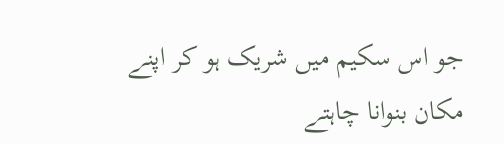جو اس سکیم میں شریک ہو کر اپنے مکان بنوانا چاہتے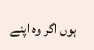ہوں اگر وہ اپنے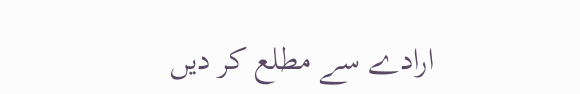ارادے سے مطلع کر دیں